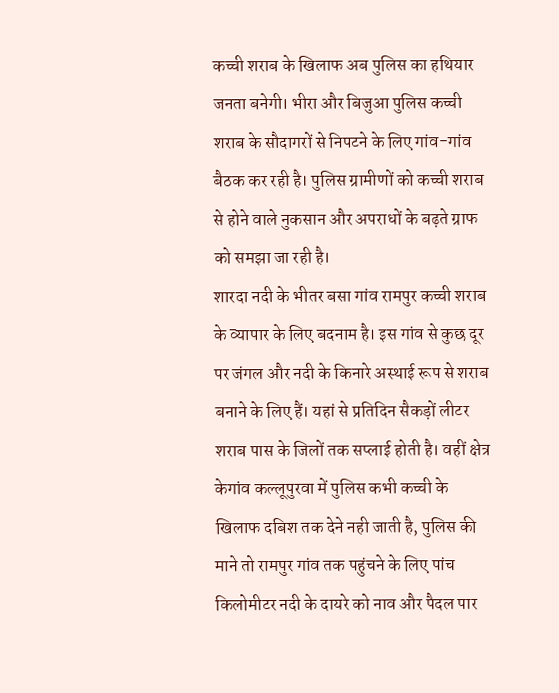कच्ची शराब के खिलाफ अब पुलिस का हथियार जनता बनेगी। भीरा और बिजुआ पुलिस कच्ची शराब के सौदागरों से निपटने के लिए गांव-गांव बैठक कर रही है। पुलिस ग्रामीणों को कच्ची शराब से होने वाले नुकसान और अपराधों के बढ़ते ग्राफ को समझा जा रही है।
शारदा नदी के भीतर बसा गांव रामपुर कच्ची शराब के व्यापार के लिए बदनाम है। इस गांव से कुछ दूर पर जंगल और नदी के किनारे अस्थाई रूप से शराब बनाने के लिए हैं। यहां से प्रतिदिन सैकड़ों लीटर शराब पास के जिलों तक सप्लाई होती है। वहीं क्षेत्र केगांव कल्लूपुरवा में पुलिस कभी कच्ची के खिलाफ दबिश तक देने नही जाती है, पुलिस की माने तो रामपुर गांव तक पहुंचने के लिए पांच किलोमीटर नदी के दायरे को नाव और पैदल पार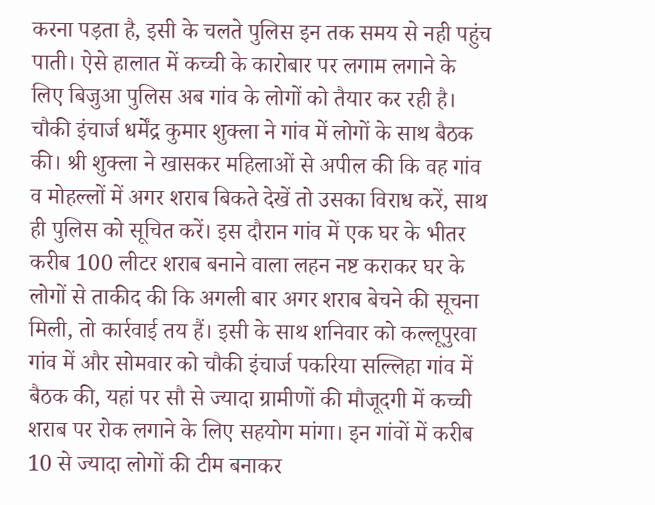करना पड़ता है, इसी के चलते पुलिस इन तक समय से नही पहुंच पाती। ऐसे हालात में कच्ची के कारोबार पर लगाम लगाने के लिए बिजुआ पुलिस अब गांव के लोगों को तैयार कर रही है। चौकी इंचार्ज धर्मेंद्र कुमार शुक्ला ने गांव में लोगों के साथ बैठक की। श्री शुक्ला ने खासकर महिलाओं से अपील की कि वह गांव व मोहल्लों में अगर शराब बिकते देखें तो उसका विराध करें, साथ ही पुलिस को सूचित करें। इस दौरान गांव में एक घर के भीतर करीब 100 लीटर शराब बनाने वाला लहन नष्ट कराकर घर के लोगों से ताकीद की कि अगली बार अगर शराब बेचने की सूचना मिली, तो कार्रवाई तय हैं। इसी के साथ शनिवार को कल्लूपुरवा गांव में और सोमवार को चौकी इंचार्ज पकरिया सल्लिहा गांव में बैठक की, यहां पर सौ से ज्यादा ग्रामीणों की मौजूदगी में कच्ची शराब पर रोक लगाने के लिए सहयोग मांगा। इन गांवों में करीब 10 से ज्यादा लोगों की टीम बनाकर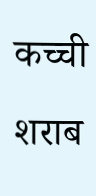कच्ची शराब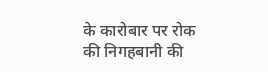के कारोबार पर रोक की निगहबानी की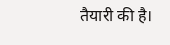तैयारी की है।